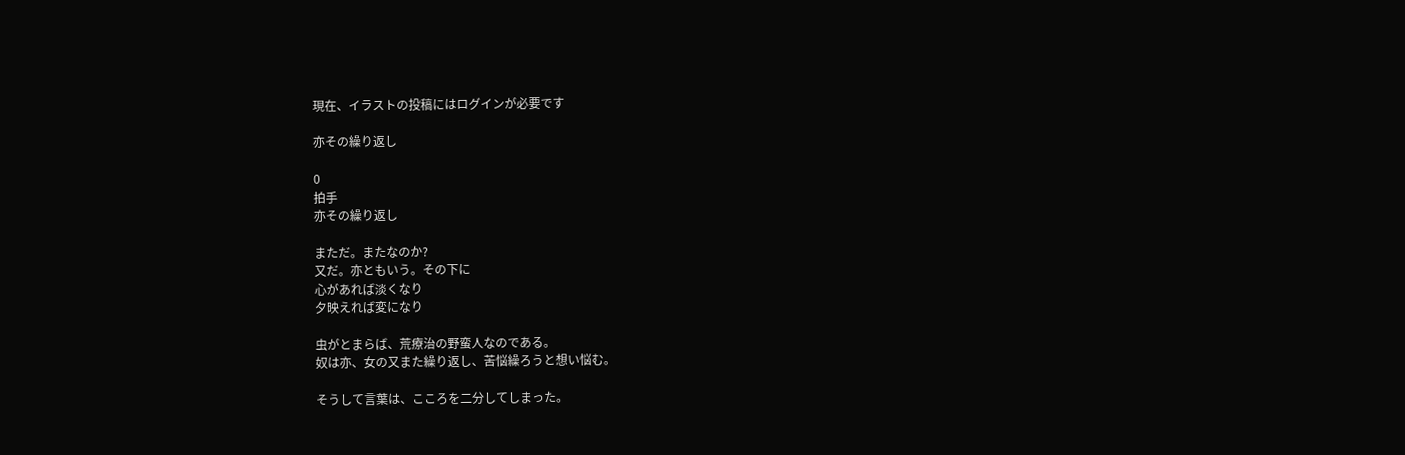現在、イラストの投稿にはログインが必要です

亦その繰り返し

0
拍手
亦その繰り返し

まただ。またなのか?
又だ。亦ともいう。その下に
心があれば淡くなり
夕映えれば変になり

虫がとまらば、荒療治の野蛮人なのである。
奴は亦、女の又また繰り返し、苦悩繰ろうと想い悩む。

そうして言葉は、こころを二分してしまった。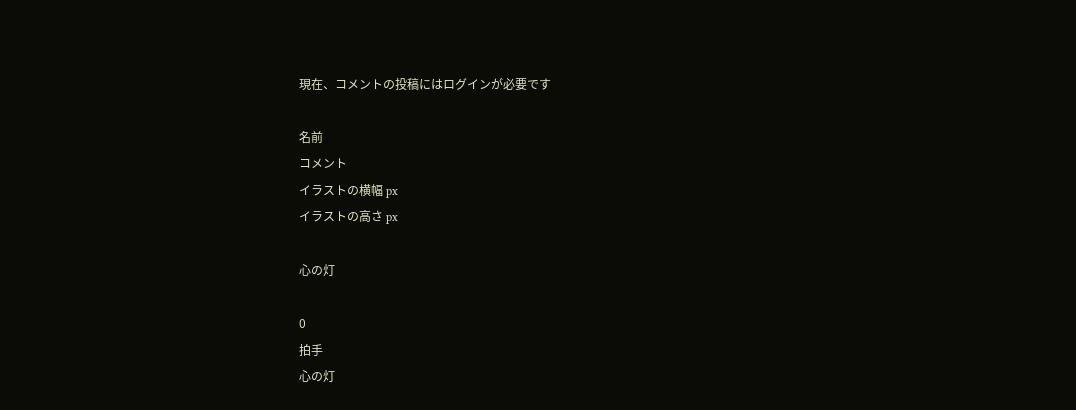現在、コメントの投稿にはログインが必要です

名前
コメント
イラストの横幅 px
イラストの高さ px

心の灯

0
拍手
心の灯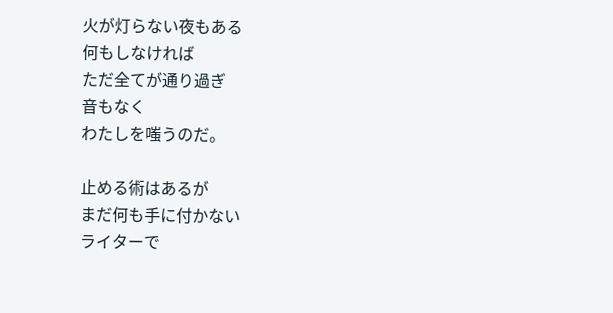火が灯らない夜もある
何もしなければ
ただ全てが通り過ぎ
音もなく
わたしを嗤うのだ。

止める術はあるが
まだ何も手に付かない
ライターで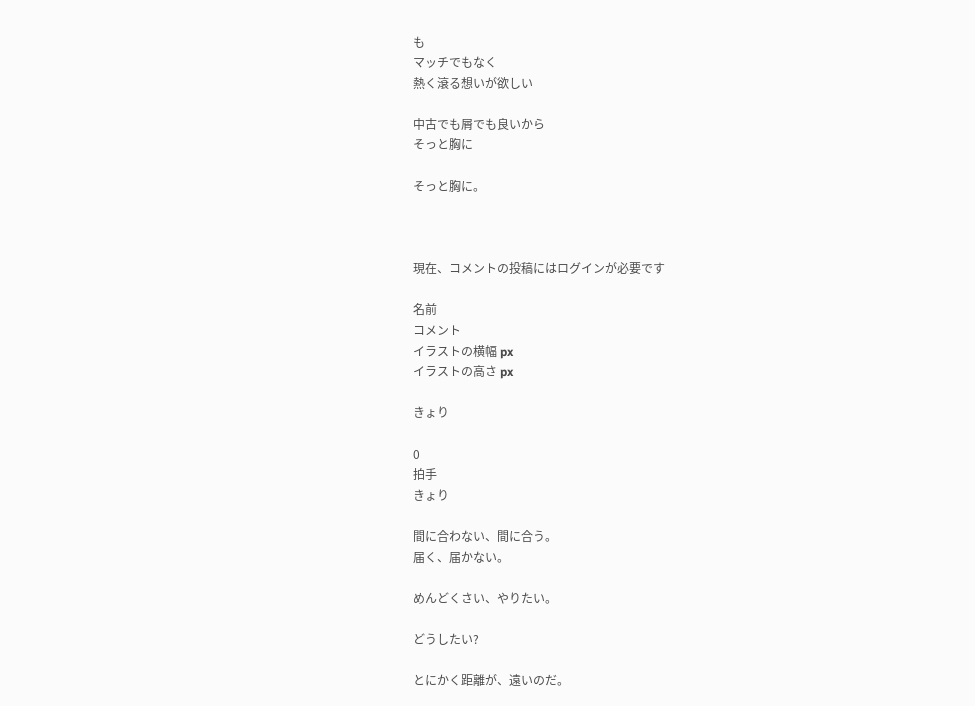も
マッチでもなく
熱く滾る想いが欲しい

中古でも屑でも良いから
そっと胸に

そっと胸に。



現在、コメントの投稿にはログインが必要です

名前
コメント
イラストの横幅 px
イラストの高さ px

きょり

0
拍手
きょり

間に合わない、間に合う。
届く、届かない。

めんどくさい、やりたい。

どうしたい?

とにかく距離が、遠いのだ。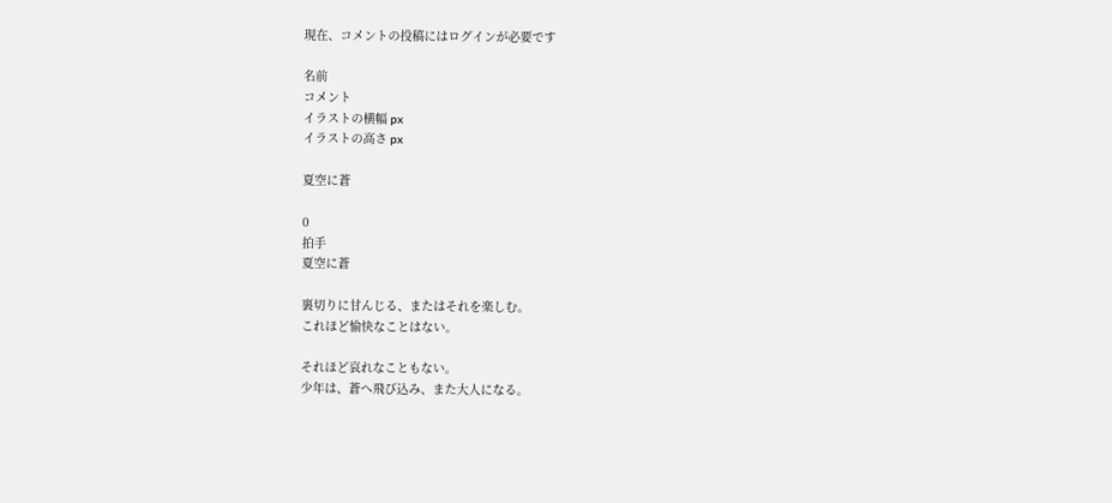現在、コメントの投稿にはログインが必要です

名前
コメント
イラストの横幅 px
イラストの高さ px

夏空に蒼

0
拍手
夏空に蒼

裏切りに甘んじる、またはそれを楽しむ。
これほど愉快なことはない。

それほど哀れなこともない。
少年は、蒼へ飛び込み、また大人になる。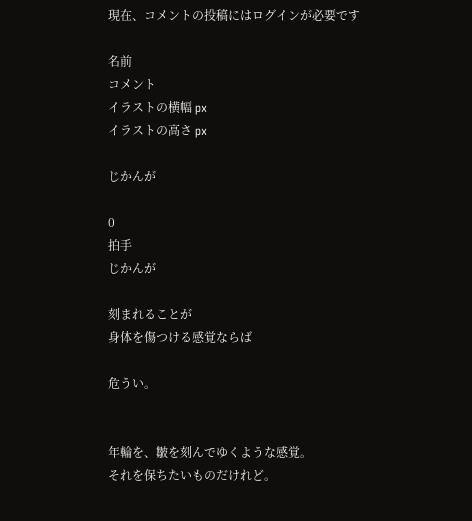現在、コメントの投稿にはログインが必要です

名前
コメント
イラストの横幅 px
イラストの高さ px

じかんが

0
拍手
じかんが

刻まれることが
身体を傷つける感覚ならば

危うい。


年輪を、皺を刻んでゆくような感覚。
それを保ちたいものだけれど。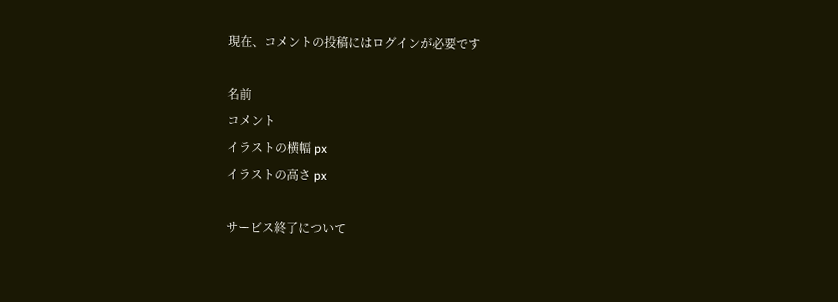現在、コメントの投稿にはログインが必要です

名前
コメント
イラストの横幅 px
イラストの高さ px

サービス終了について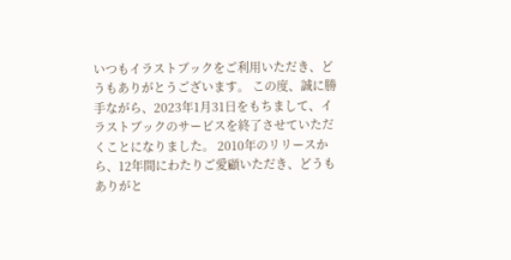いつもイラストブックをご利用いただき、どうもありがとうございます。 この度、誠に勝手ながら、2023年1月31日をもちまして、イラストブックのサービスを終了させていただくことになりました。 2010年のリリースから、12年間にわたりご愛顧いただき、どうもありがと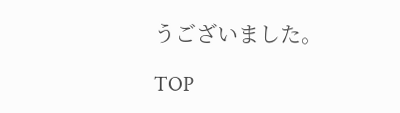うございました。

TOP